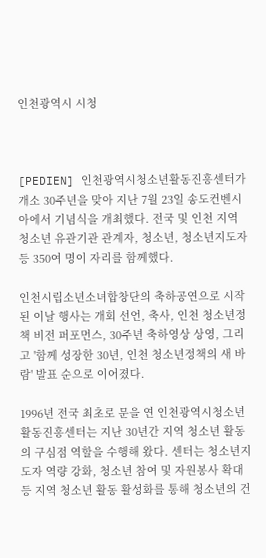인천광역시 시청



[PEDIEN] 인천광역시청소년활동진흥센터가 개소 30주년을 맞아 지난 7월 23일 송도컨벤시아에서 기념식을 개최했다. 전국 및 인천 지역 청소년 유관기관 관계자, 청소년, 청소년지도자 등 350여 명이 자리를 함께했다.

인천시립소년소녀합창단의 축하공연으로 시작된 이날 행사는 개회 선언, 축사, 인천 청소년정책 비전 퍼포먼스, 30주년 축하영상 상영, 그리고 '함께 성장한 30년, 인천 청소년정책의 새 바람' 발표 순으로 이어졌다.

1996년 전국 최초로 문을 연 인천광역시청소년활동진흥센터는 지난 30년간 지역 청소년 활동의 구심점 역할을 수행해 왔다. 센터는 청소년지도자 역량 강화, 청소년 참여 및 자원봉사 확대 등 지역 청소년 활동 활성화를 통해 청소년의 건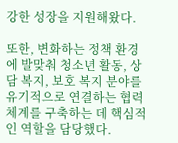강한 성장을 지원해왔다.

또한, 변화하는 정책 환경에 발맞춰 청소년 활동, 상담 복지, 보호 복지 분야를 유기적으로 연결하는 협력 체계를 구축하는 데 핵심적인 역할을 담당했다.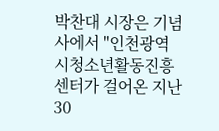박찬대 시장은 기념사에서 "인천광역시청소년활동진흥센터가 걸어온 지난 30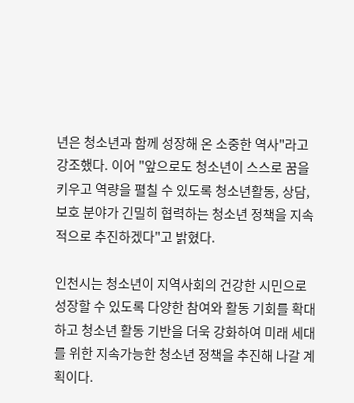년은 청소년과 함께 성장해 온 소중한 역사"라고 강조했다. 이어 "앞으로도 청소년이 스스로 꿈을 키우고 역량을 펼칠 수 있도록 청소년활동, 상담, 보호 분야가 긴밀히 협력하는 청소년 정책을 지속적으로 추진하겠다"고 밝혔다.

인천시는 청소년이 지역사회의 건강한 시민으로 성장할 수 있도록 다양한 참여와 활동 기회를 확대하고 청소년 활동 기반을 더욱 강화하여 미래 세대를 위한 지속가능한 청소년 정책을 추진해 나갈 계획이다.